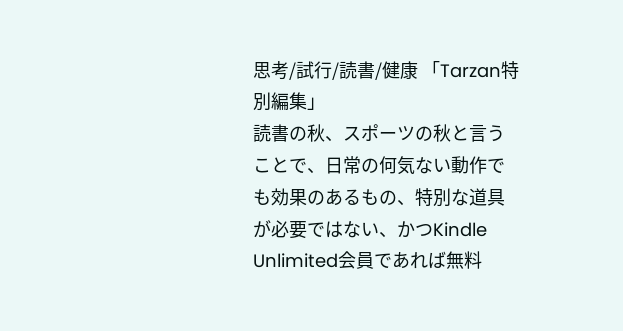思考/試行/読書/健康 「Tarzan特別編集」
読書の秋、スポーツの秋と言うことで、日常の何気ない動作でも効果のあるもの、特別な道具が必要ではない、かつKindle Unlimited会員であれば無料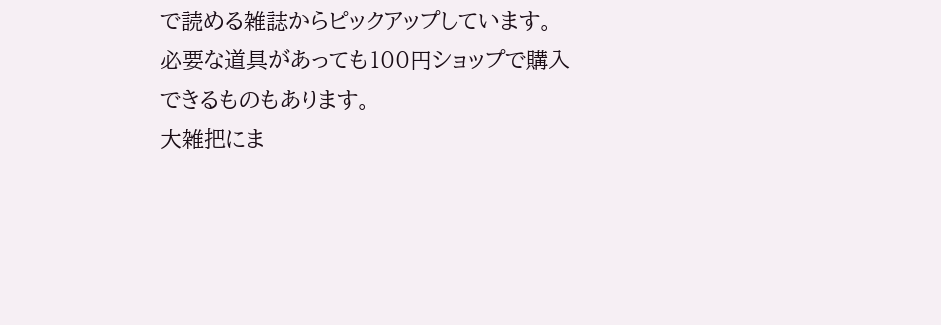で読める雑誌からピックアップしています。
必要な道具があっても100円ショップで購入できるものもあります。
大雑把にま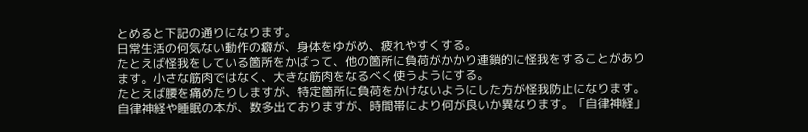とめると下記の通りになります。
日常生活の何気ない動作の癖が、身体をゆがめ、疲れやすくする。
たとえば怪我をしている箇所をかばって、他の箇所に負荷がかかり連鎖的に怪我をすることがあります。小さな筋肉ではなく、大きな筋肉をなるべく使うようにする。
たとえば腰を痛めたりしますが、特定箇所に負荷をかけないようにした方が怪我防止になります。自律神経や睡眠の本が、数多出ておりますが、時間帯により何が良いか異なります。「自律神経」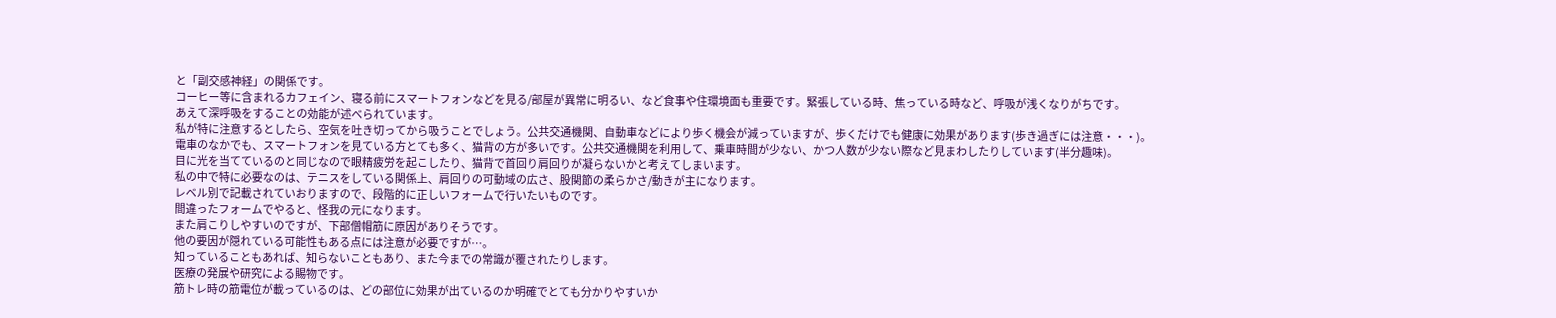と「副交感神経」の関係です。
コーヒー等に含まれるカフェイン、寝る前にスマートフォンなどを見る/部屋が異常に明るい、など食事や住環境面も重要です。緊張している時、焦っている時など、呼吸が浅くなりがちです。
あえて深呼吸をすることの効能が述べられています。
私が特に注意するとしたら、空気を吐き切ってから吸うことでしょう。公共交通機関、自動車などにより歩く機会が減っていますが、歩くだけでも健康に効果があります(歩き過ぎには注意・・・)。
電車のなかでも、スマートフォンを見ている方とても多く、猫背の方が多いです。公共交通機関を利用して、乗車時間が少ない、かつ人数が少ない際など見まわしたりしています(半分趣味)。
目に光を当てているのと同じなので眼精疲労を起こしたり、猫背で首回り肩回りが凝らないかと考えてしまいます。
私の中で特に必要なのは、テニスをしている関係上、肩回りの可動域の広さ、股関節の柔らかさ/動きが主になります。
レベル別で記載されていおりますので、段階的に正しいフォームで行いたいものです。
間違ったフォームでやると、怪我の元になります。
また肩こりしやすいのですが、下部僧帽筋に原因がありそうです。
他の要因が隠れている可能性もある点には注意が必要ですが…。
知っていることもあれば、知らないこともあり、また今までの常識が覆されたりします。
医療の発展や研究による賜物です。
筋トレ時の筋電位が載っているのは、どの部位に効果が出ているのか明確でとても分かりやすいか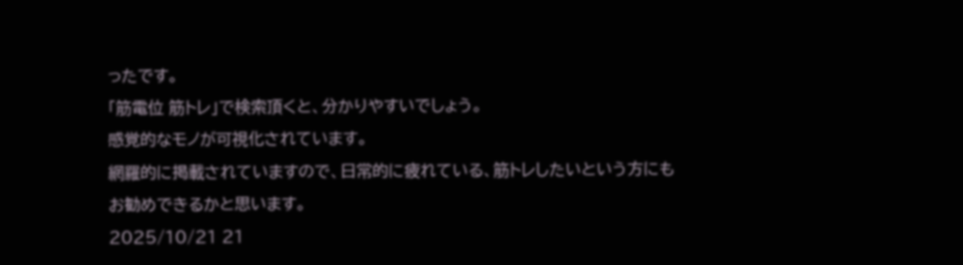ったです。
「筋電位 筋トレ」で検索頂くと、分かりやすいでしょう。
感覚的なモノが可視化されています。
網羅的に掲載されていますので、日常的に疲れている、筋トレしたいという方にもお勧めできるかと思います。
2025/10/21 21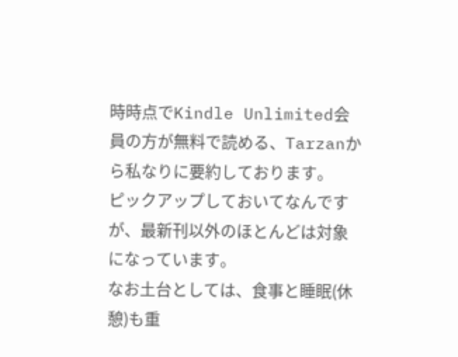時時点でKindle Unlimited会員の方が無料で読める、Tarzanから私なりに要約しております。
ピックアップしておいてなんですが、最新刊以外のほとんどは対象になっています。
なお土台としては、食事と睡眠(休憩)も重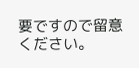要ですので留意ください。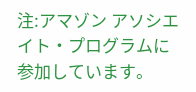注:アマゾン アソシエイト・プログラムに参加しています。